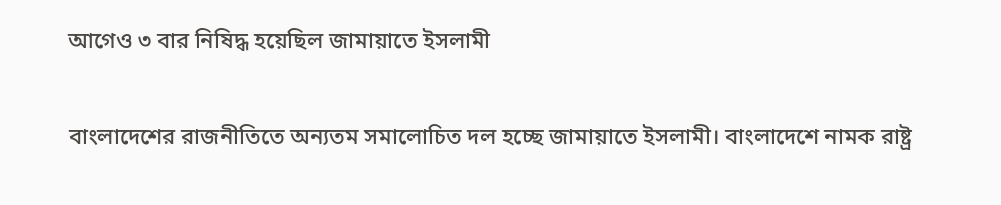আগেও ৩ বার নিষিদ্ধ হয়েছিল জামায়াতে ইসলামী

বাংলাদেশের রাজনীতিতে অন্যতম সমালোচিত দল হচ্ছে জামায়াতে ইসলামী। বাংলাদেশে নামক রাষ্ট্র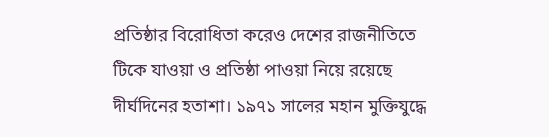প্রতিষ্ঠার বিরোধিতা করেও দেশের রাজনীতিতে টিকে যাওয়া ও প্রতিষ্ঠা পাওয়া নিয়ে রয়েছে দীর্ঘদিনের হতাশা। ১৯৭১ সালের মহান মুক্তিযুদ্ধে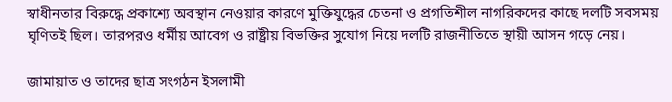স্বাধীনতার বিরুদ্ধে প্রকাশ্যে অবস্থান নেওয়ার কারণে মুক্তিযুদ্ধের চেতনা ও প্রগতিশীল নাগরিকদের কাছে দলটি সবসময় ঘৃণিতই ছিল। তারপরও ধর্মীয় আবেগ ও রাষ্ট্রীয় বিভক্তির সুযোগ নিয়ে দলটি রাজনীতিতে স্থায়ী আসন গড়ে নেয়।

জামায়াত ও তাদের ছাত্র সংগঠন ইসলামী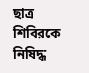ছাত্র শিবিরকে নিষিদ্ধ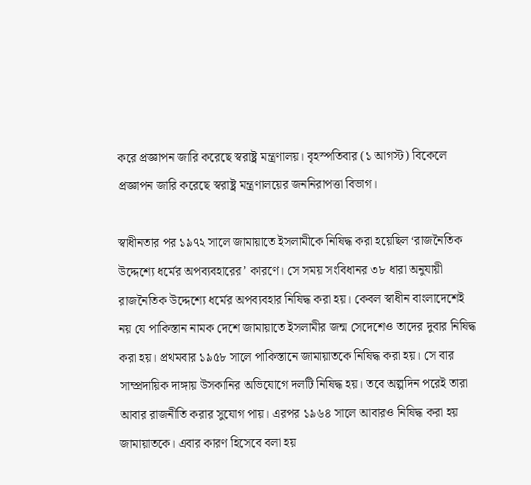করে প্রজ্ঞাপন জারি করেছে স্বরাষ্ট্র মন্ত্রণালয়। বৃহস্পতিবার (১ আগস্ট) বিকেলে প্রজ্ঞাপন জারি করেছে স্বরাষ্ট্র মন্ত্রণালয়ের জননিরাপত্তা বিভাগ।

স্বাধীনতার পর ১৯৭২ সালে জামায়াতে ইসলামীকে নিষিদ্ধ করা হয়েছিল ‘রাজনৈতিক উদ্দেশ্যে ধর্মের অপব্যবহারের’ কারণে। সে সময় সংবিধানর ৩৮ ধারা অনুযায়ী রাজনৈতিক উদ্দেশ্যে ধর্মের অপব্যবহার নিষিদ্ধ করা হয়। কেবল স্বাধীন বাংলাদেশেই নয় যে পাকিস্তান নামক দেশে জামায়াতে ইসলামীর জন্ম সেদেশেও তাদের দুবার নিষিদ্ধ করা হয়। প্রথমবার ১৯৫৮ সালে পাকিস্তানে জামায়াতকে নিষিদ্ধ করা হয়। সে বার সাম্প্রদায়িক দাঙ্গায় উসকানির অভিযোগে দলটি নিষিদ্ধ হয়। তবে অল্পদিন পরেই তারা আবার রাজনীতি করার সুযোগ পায়। এরপর ১৯৬৪ সালে আবারও নিষিদ্ধ করা হয় জামায়াতকে। এবার কারণ হিসেবে বলা হয়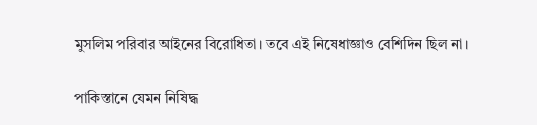মুসলিম পরিবার আইনের বিরোধিতা। তবে এই নিষেধাজ্ঞাও বেশিদিন ছিল না।

পাকিস্তানে যেমন নিষিদ্ধ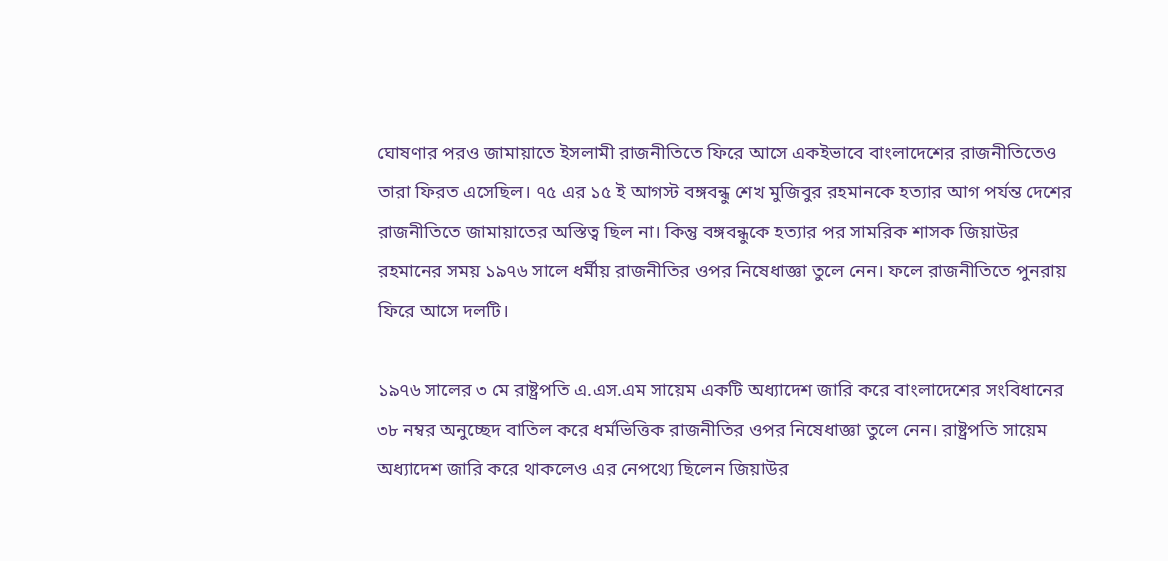ঘোষণার পরও জামায়াতে ইসলামী রাজনীতিতে ফিরে আসে একইভাবে বাংলাদেশের রাজনীতিতেও তারা ফিরত এসেছিল। ৭৫ এর ১৫ ই আগস্ট বঙ্গবন্ধু শেখ মুজিবুর রহমানকে হত্যার আগ পর্যন্ত দেশের রাজনীতিতে জামায়াতের অস্তিত্ব ছিল না। কিন্তু বঙ্গবন্ধুকে হত্যার পর সামরিক শাসক জিয়াউর রহমানের সময় ১৯৭৬ সালে ধর্মীয় রাজনীতির ওপর নিষেধাজ্ঞা তুলে নেন। ফলে রাজনীতিতে পুনরায় ফিরে আসে দলটি।

১৯৭৬ সালের ৩ মে রাষ্ট্রপতি এ.এস.এম সায়েম একটি অধ্যাদেশ জারি করে বাংলাদেশের সংবিধানের ৩৮ নম্বর অনুচ্ছেদ বাতিল করে ধর্মভিত্তিক রাজনীতির ওপর নিষেধাজ্ঞা তুলে নেন। রাষ্ট্রপতি সায়েম অধ্যাদেশ জারি করে থাকলেও এর নেপথ্যে ছিলেন জিয়াউর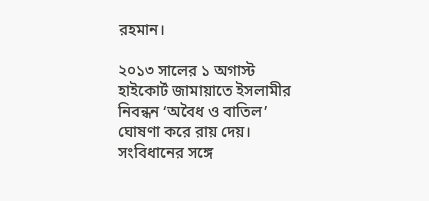রহমান।

২০১৩ সালের ১ অগাস্ট হাইকোর্ট জামায়াতে ইসলামীর নিবন্ধন ‘অবৈধ ও বাতিল’ ঘোষণা করে রায় দেয়। সংবিধানের সঙ্গে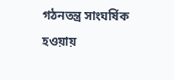গঠনতন্ত্র সাংঘর্ষিক হওয়ায়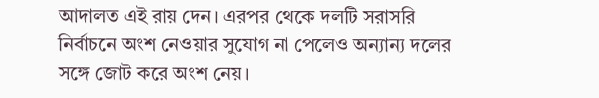আদালত এই রায় দেন। এরপর থেকে দলটি সরাসরি নির্বাচনে অংশ নেওয়ার সুযোগ না পেলেও অন্যান্য দলের সঙ্গে জোট করে অংশ নেয়।